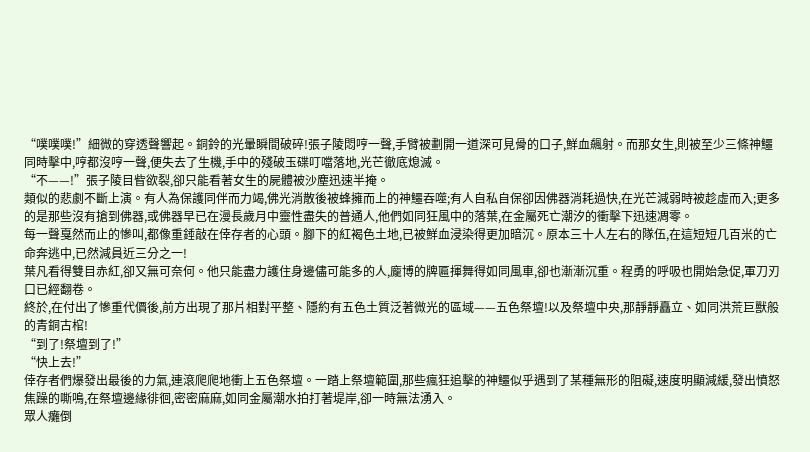“噗噗噗!”細微的穿透聲響起。銅鈴的光暈瞬間破碎!張子陵悶哼一聲,手臂被劃開一道深可見骨的口子,鮮血飆射。而那女生,則被至少三條神鱷同時擊中,哼都沒哼一聲,便失去了生機,手中的殘破玉碟叮噹落地,光芒徹底熄滅。
“不——!”張子陵目眥欲裂,卻只能看著女生的屍體被沙塵迅速半掩。
類似的悲劇不斷上演。有人為保護同伴而力竭,佛光消散後被蜂擁而上的神鱷吞噬;有人自私自保卻因佛器消耗過快,在光芒減弱時被趁虛而入;更多的是那些沒有搶到佛器,或佛器早已在漫長歲月中靈性盡失的普通人,他們如同狂風中的落葉,在金屬死亡潮汐的衝擊下迅速凋零。
每一聲戛然而止的慘叫,都像重錘敲在倖存者的心頭。腳下的紅褐色土地,已被鮮血浸染得更加暗沉。原本三十人左右的隊伍,在這短短几百米的亡命奔逃中,已然減員近三分之一!
葉凡看得雙目赤紅,卻又無可奈何。他只能盡力護住身邊儘可能多的人,龐博的牌匾揮舞得如同風車,卻也漸漸沉重。程勇的呼吸也開始急促,軍刀刃口已經翻卷。
終於,在付出了慘重代價後,前方出現了那片相對平整、隱約有五色土質泛著微光的區域——五色祭壇!以及祭壇中央,那靜靜矗立、如同洪荒巨獸般的青銅古棺!
“到了!祭壇到了!”
“快上去!”
倖存者們爆發出最後的力氣,連滾爬爬地衝上五色祭壇。一踏上祭壇範圍,那些瘋狂追擊的神鱷似乎遇到了某種無形的阻礙,速度明顯減緩,發出憤怒焦躁的嘶鳴,在祭壇邊緣徘徊,密密麻麻,如同金屬潮水拍打著堤岸,卻一時無法湧入。
眾人癱倒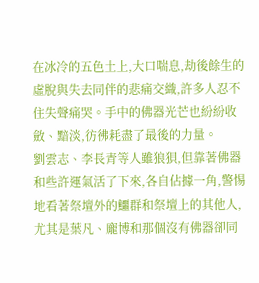在冰冷的五色土上,大口喘息,劫後餘生的虛脫與失去同伴的悲痛交織,許多人忍不住失聲痛哭。手中的佛器光芒也紛紛收斂、黯淡,彷彿耗盡了最後的力量。
劉雲志、李長青等人雖狼狽,但靠著佛器和些許運氣活了下來,各自佔據一角,警惕地看著祭壇外的鱷群和祭壇上的其他人,尤其是葉凡、龐博和那個沒有佛器卻同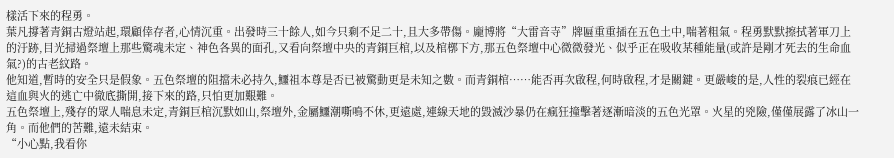樣活下來的程勇。
葉凡撐著青銅古燈站起,環顧倖存者,心情沉重。出發時三十餘人,如今只剩不足二十,且大多帶傷。龐博將“大雷音寺”牌匾重重插在五色土中,喘著粗氣。程勇默默擦拭著軍刀上的汙跡,目光掃過祭壇上那些驚魂未定、神色各異的面孔,又看向祭壇中央的青銅巨棺,以及棺槨下方,那五色祭壇中心微微發光、似乎正在吸收某種能量(或許是剛才死去的生命血氣?)的古老紋路。
他知道,暫時的安全只是假象。五色祭壇的阻擋未必持久,鱷祖本尊是否已被驚動更是未知之數。而青銅棺……能否再次啟程,何時啟程,才是關鍵。更嚴峻的是,人性的裂痕已經在這血與火的逃亡中徹底撕開,接下來的路,只怕更加艱難。
五色祭壇上,殘存的眾人喘息未定,青銅巨棺沉默如山,祭壇外,金屬鱷潮嘶鳴不休,更遠處,連線天地的毀滅沙暴仍在瘋狂撞擊著逐漸暗淡的五色光罩。火星的兇險,僅僅展露了冰山一角。而他們的苦難,遠未結束。
“小心點,我看你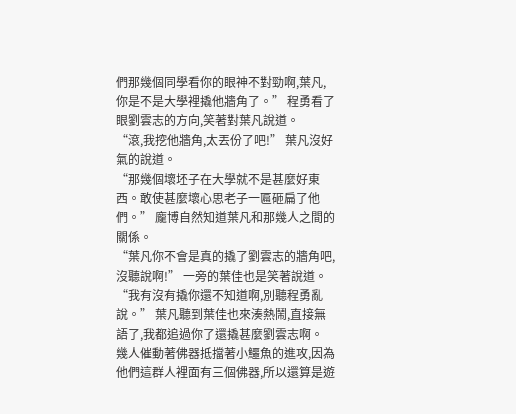們那幾個同學看你的眼神不對勁啊,葉凡,你是不是大學裡撬他牆角了。” 程勇看了眼劉雲志的方向,笑著對葉凡說道。
“滾,我挖他牆角,太丟份了吧!” 葉凡沒好氣的說道。
“那幾個壞坯子在大學就不是甚麼好東西。敢使甚麼壞心思老子一匾砸扁了他們。” 龐博自然知道葉凡和那幾人之間的關係。
“葉凡你不會是真的撬了劉雲志的牆角吧,沒聽說啊!” 一旁的葉佳也是笑著說道。
“我有沒有撬你還不知道啊,別聽程勇亂說。” 葉凡聽到葉佳也來湊熱鬧,直接無語了,我都追過你了還撬甚麼劉雲志啊。
幾人催動著佛器抵擋著小鱷魚的進攻,因為他們這群人裡面有三個佛器,所以還算是遊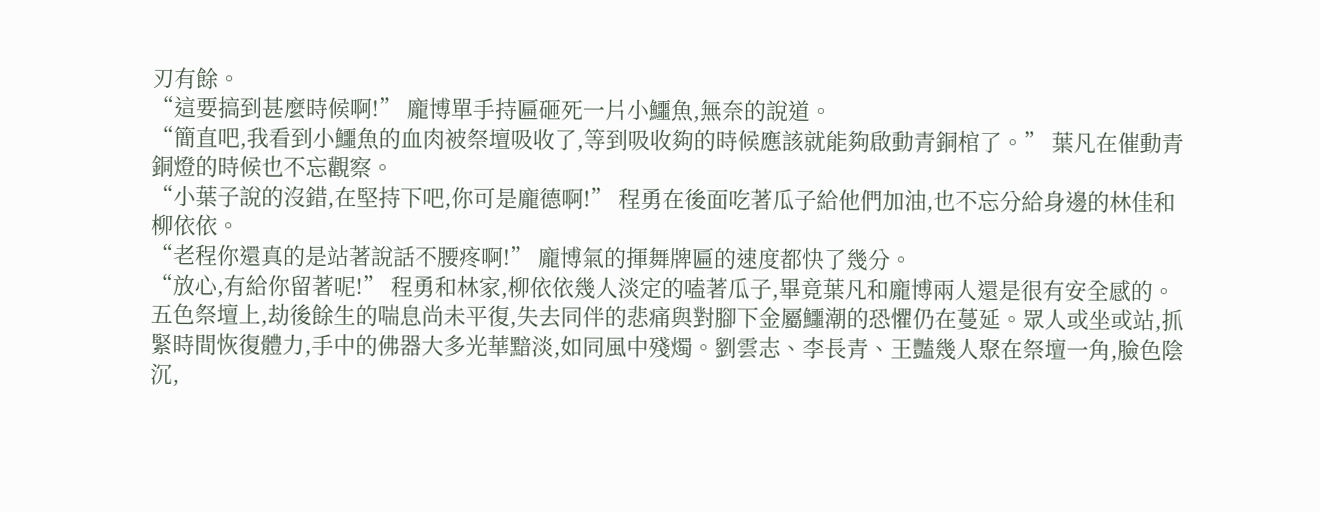刃有餘。
“這要搞到甚麼時候啊!” 龐博單手持匾砸死一片小鱷魚,無奈的說道。
“簡直吧,我看到小鱷魚的血肉被祭壇吸收了,等到吸收夠的時候應該就能夠啟動青銅棺了。” 葉凡在催動青銅燈的時候也不忘觀察。
“小葉子說的沒錯,在堅持下吧,你可是龐德啊!” 程勇在後面吃著瓜子給他們加油,也不忘分給身邊的林佳和柳依依。
“老程你還真的是站著說話不腰疼啊!” 龐博氣的揮舞牌匾的速度都快了幾分。
“放心,有給你留著呢!” 程勇和林家,柳依依幾人淡定的嗑著瓜子,畢竟葉凡和龐博兩人還是很有安全感的。
五色祭壇上,劫後餘生的喘息尚未平復,失去同伴的悲痛與對腳下金屬鱷潮的恐懼仍在蔓延。眾人或坐或站,抓緊時間恢復體力,手中的佛器大多光華黯淡,如同風中殘燭。劉雲志、李長青、王豔幾人聚在祭壇一角,臉色陰沉,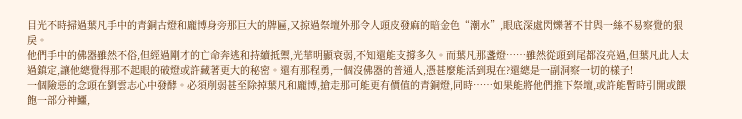目光不時掃過葉凡手中的青銅古燈和龐博身旁那巨大的牌匾,又掠過祭壇外那令人頭皮發麻的暗金色“潮水”,眼底深處閃爍著不甘與一絲不易察覺的狠戾。
他們手中的佛器雖然不俗,但經過剛才的亡命奔逃和持續抵禦,光華明顯衰弱,不知還能支撐多久。而葉凡那盞燈……雖然從頭到尾都沒亮過,但葉凡此人太過鎮定,讓他總覺得那不起眼的破燈或許藏著更大的秘密。還有那程勇,一個沒佛器的普通人,憑甚麼能活到現在?還總是一副洞察一切的樣子!
一個險惡的念頭在劉雲志心中發酵。必須削弱甚至除掉葉凡和龐博,搶走那可能更有價值的青銅燈,同時……如果能將他們推下祭壇,或許能暫時引開或餵飽一部分神鱷,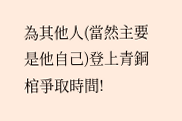為其他人(當然主要是他自己)登上青銅棺爭取時間!